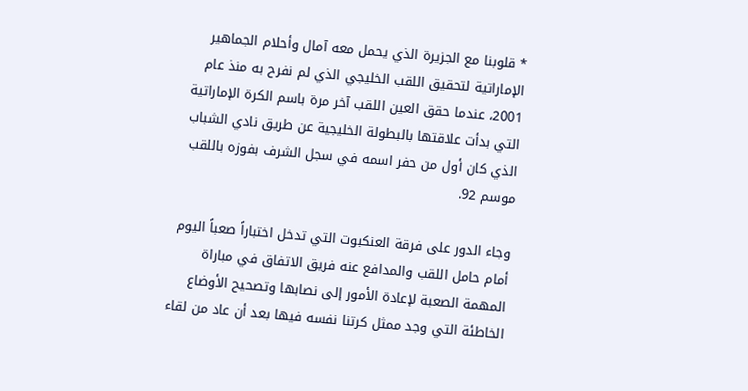* قلوبنا مع الجزيرة الذي يحمل معه آمال وأحلام الجماهير الإماراتية لتحقيق اللقب الخليجي الذي لم نفرح به منذ عام 2001، عندما حقق العين اللقب آخر مرة باسم الكرة الإماراتية التي بدأت علاقتها بالبطولة الخليجية عن طريق نادي الشباب الذي كان أول من حفر اسمه في سجل الشرف بفوزه باللقب موسم 92.

وجاء الدور على فرقة العنكبوت التي تدخل اختباراً صعباً اليوم أمام حامل اللقب والمدافع عنه فريق الاتفاق في مباراة المهمة الصعبة لإعادة الأمور إلى نصابها وتصحيح الأوضاع الخاطئة التي وجد ممثل كرتنا نفسه فيها بعد أن عاد من لقاء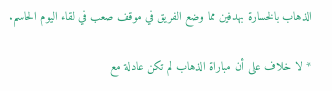الذهاب بالخسارة بهدفين مما وضع الفريق في موقف صعب في لقاء اليوم الحاسم.

* لا خلاف على أن مباراة الذهاب لم تكن عادلة مع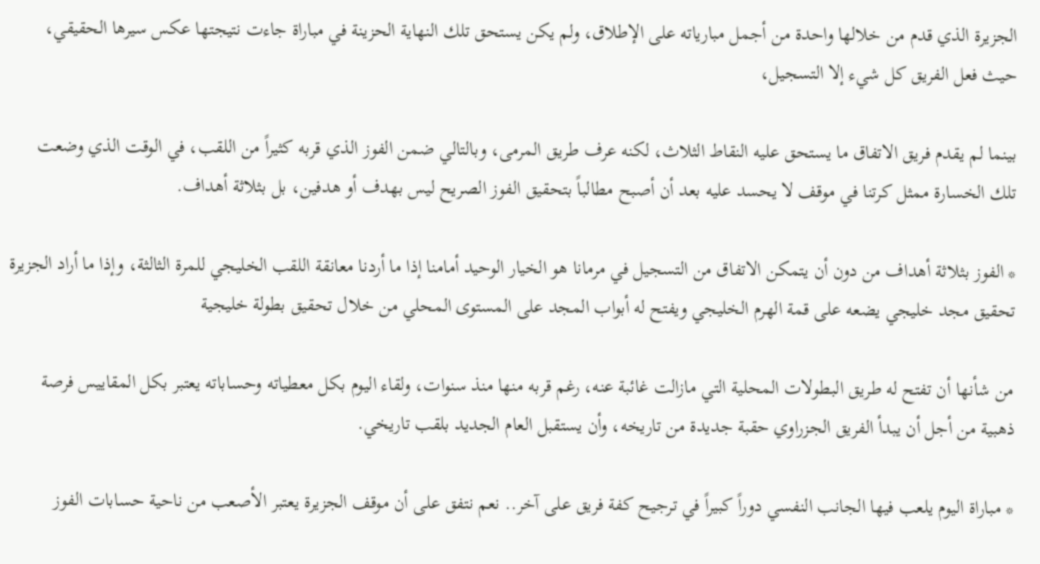الجزيرة الذي قدم من خلالها واحدة من أجمل مبارياته على الإطلاق، ولم يكن يستحق تلك النهاية الحزينة في مباراة جاءت نتيجتها عكس سيرها الحقيقي، حيث فعل الفريق كل شيء إلا التسجيل،

بينما لم يقدم فريق الاتفاق ما يستحق عليه النقاط الثلاث، لكنه عرف طريق المرمى، وبالتالي ضمن الفوز الذي قربه كثيراً من اللقب، في الوقت الذي وضعت تلك الخسارة ممثل كرتنا في موقف لا يحسد عليه بعد أن أصبح مطالباً بتحقيق الفوز الصريح ليس بهدف أو هدفين، بل بثلاثة أهداف.

* الفوز بثلاثة أهداف من دون أن يتمكن الاتفاق من التسجيل في مرمانا هو الخيار الوحيد أمامنا إذا ما أردنا معانقة اللقب الخليجي للمرة الثالثة، وإذا ما أراد الجزيرة تحقيق مجد خليجي يضعه على قمة الهرم الخليجي ويفتح له أبواب المجد على المستوى المحلي من خلال تحقيق بطولة خليجية

من شأنها أن تفتح له طريق البطولات المحلية التي مازالت غائبة عنه، رغم قربه منها منذ سنوات، ولقاء اليوم بكل معطياته وحساباته يعتبر بكل المقاييس فرصة ذهبية من أجل أن يبدأ الفريق الجزراوي حقبة جديدة من تاريخه، وأن يستقبل العام الجديد بلقب تاريخي.

* مباراة اليوم يلعب فيها الجانب النفسي دوراً كبيراً في ترجيح كفة فريق على آخر.. نعم نتفق على أن موقف الجزيرة يعتبر الأصعب من ناحية حسابات الفوز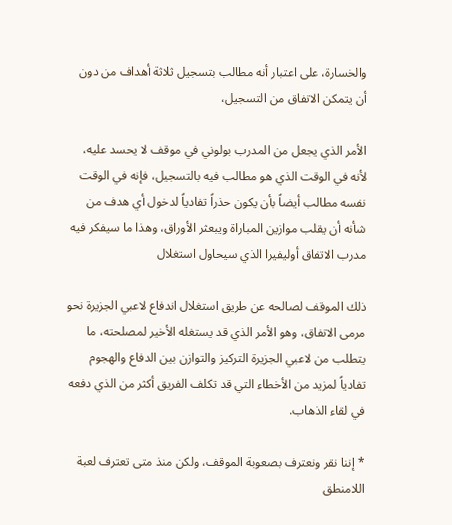والخسارة، على اعتبار أنه مطالب بتسجيل ثلاثة أهداف من دون أن يتمكن الاتفاق من التسجيل،

الأمر الذي يجعل من المدرب بولوني في موقف لا يحسد عليه، لأنه في الوقت الذي هو مطالب فيه بالتسجيل، فإنه في الوقت نفسه مطالب أيضاً بأن يكون حذراً تفادياً لدخول أي هدف من شأنه أن يقلب موازين المباراة ويبعثر الأوراق، وهذا ما سيفكر فيه مدرب الاتفاق أوليفيرا الذي سيحاول استغلال

ذلك الموقف لصالحه عن طريق استغلال اندفاع لاعبي الجزيرة نحو مرمى الاتفاق، وهو الأمر الذي قد يستغله الأخير لمصلحته، ما يتطلب من لاعبي الجزيرة التركيز والتوازن بين الدفاع والهجوم تفادياً لمزيد من الأخطاء التي قد تكلف الفريق أكثر من الذي دفعه في لقاء الذهاب.

* إننا نقر ونعترف بصعوبة الموقف، ولكن منذ متى تعترف لعبة اللامنطق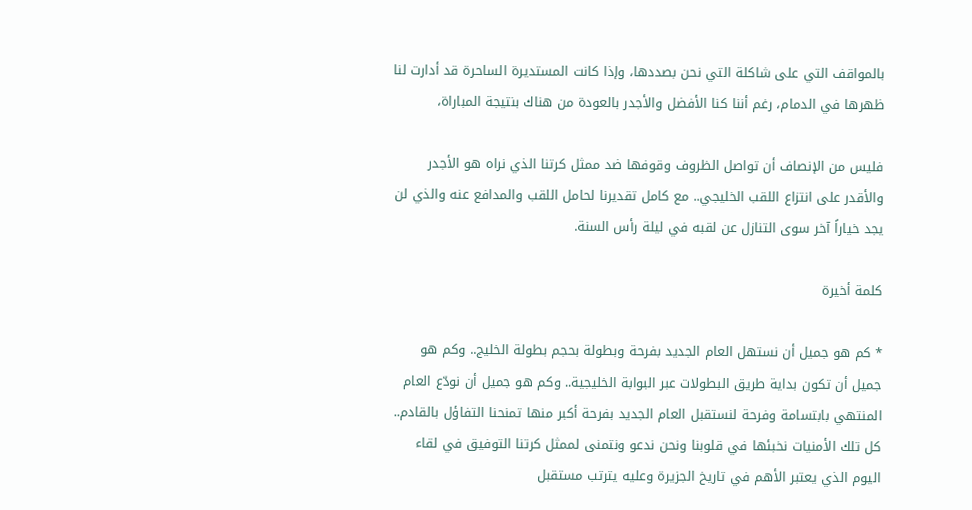بالمواقف التي على شاكلة التي نحن بصددها، وإذا كانت المستديرة الساحرة قد أدارت لنا ظهرها في الدمام، رغم أننا كنا الأفضل والأجدر بالعودة من هناك بنتيجة المباراة،

فليس من الإنصاف أن تواصل الظروف وقوفها ضد ممثل كرتنا الذي نراه هو الأجدر والأقدر على انتزاع اللقب الخليجي.. مع كامل تقديرنا لحامل اللقب والمدافع عنه والذي لن يجد خياراً آخر سوى التنازل عن لقبه في ليلة رأس السنة.

كلمة أخيرة

* كم هو جميل أن نستهل العام الجديد بفرحة وبطولة بحجم بطولة الخليج.. وكم هو جميل أن تكون بداية طريق البطولات عبر البوابة الخليجية.. وكم هو جميل أن نودّع العام المنتهي بابتسامة وفرحة لنستقبل العام الجديد بفرحة أكبر منها تمنحنا التفاؤل بالقادم.. كل تلك الأمنيات نخبئها في قلوبنا ونحن ندعو ونتمنى لممثل كرتنا التوفيق في لقاء اليوم الذي يعتبر الأهم في تاريخ الجزيرة وعليه يترتب مستقبل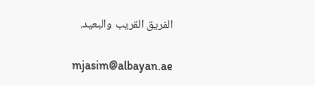الفريق القريب والبعيد.

mjasim@albayan.ae